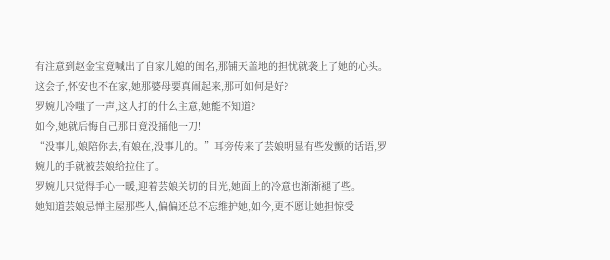有注意到赵金宝竟喊出了自家儿媳的闺名,那铺天盖地的担忧就袭上了她的心头。
这会子,怀安也不在家,她那婆母要真闹起来,那可如何是好?
罗婉儿冷嗤了一声,这人打的什么主意,她能不知道?
如今,她就后悔自己那日竟没捅他一刀!
“没事儿,娘陪你去,有娘在,没事儿的。”耳旁传来了芸娘明显有些发颤的话语,罗婉儿的手就被芸娘给拉住了。
罗婉儿只觉得手心一暖,迎着芸娘关切的目光,她面上的冷意也渐渐褪了些。
她知道芸娘忌惮主屋那些人,偏偏还总不忘维护她,如今,更不愿让她担惊受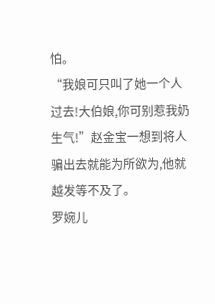怕。
“我娘可只叫了她一个人过去!大伯娘,你可别惹我奶生气!”赵金宝一想到将人骗出去就能为所欲为,他就越发等不及了。
罗婉儿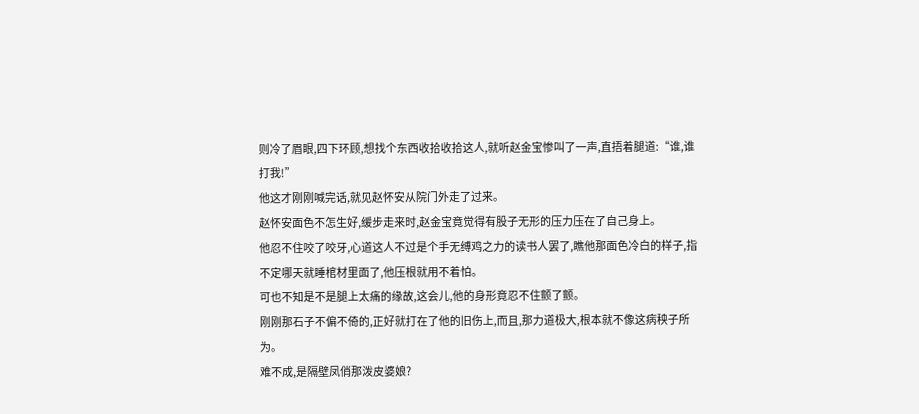则冷了眉眼,四下环顾,想找个东西收拾收拾这人,就听赵金宝惨叫了一声,直捂着腿道:“谁,谁打我!”
他这才刚刚喊完话,就见赵怀安从院门外走了过来。
赵怀安面色不怎生好,缓步走来时,赵金宝竟觉得有股子无形的压力压在了自己身上。
他忍不住咬了咬牙,心道这人不过是个手无缚鸡之力的读书人罢了,瞧他那面色冷白的样子,指不定哪天就睡棺材里面了,他压根就用不着怕。
可也不知是不是腿上太痛的缘故,这会儿,他的身形竟忍不住颤了颤。
刚刚那石子不偏不倚的,正好就打在了他的旧伤上,而且,那力道极大,根本就不像这病秧子所为。
难不成,是隔壁凤俏那泼皮婆娘?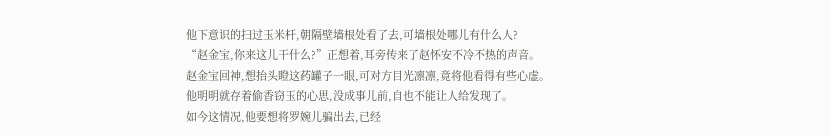他下意识的扫过玉米杆,朝隔壁墙根处看了去,可墙根处哪儿有什么人?
“赵金宝,你来这儿干什么?”正想着,耳旁传来了赵怀安不冷不热的声音。
赵金宝回神,想抬头瞪这药罐子一眼,可对方目光凛凛,竟将他看得有些心虚。
他明明就存着偷香窃玉的心思,没成事儿前,自也不能让人给发现了。
如今这情况,他要想将罗婉儿骗出去,已经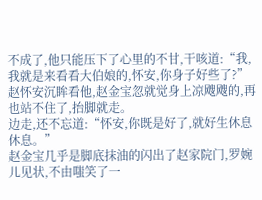不成了,他只能压下了心里的不甘,干咳道:“我,我就是来看看大伯娘的,怀安,你身子好些了?”
赵怀安沉眸看他,赵金宝忽就觉身上凉飕飕的,再也站不住了,抬脚就走。
边走,还不忘道:“怀安,你既是好了,就好生休息休息。”
赵金宝几乎是脚底抹油的闪出了赵家院门,罗婉儿见状,不由嗤笑了一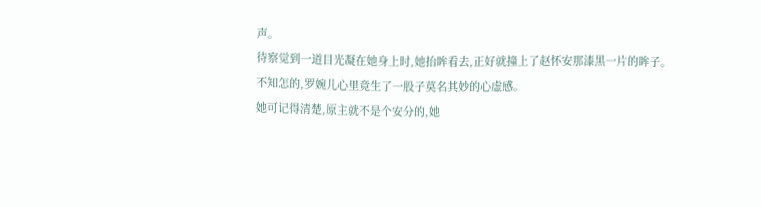声。
待察觉到一道目光凝在她身上时,她抬眸看去,正好就撞上了赵怀安那漆黑一片的眸子。
不知怎的,罗婉儿心里竟生了一股子莫名其妙的心虚感。
她可记得清楚,原主就不是个安分的,她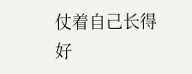仗着自己长得好